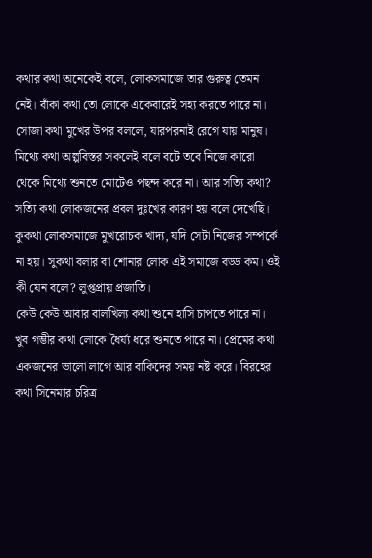কথার কথা অনেকেই বলে, লোকসমাজে তার গুরুত্ব তেমন নেই। বাঁকা কথা তো লোকে একেবারেই সহ্য করতে পারে না। সোজা কথা মুখের উপর বললে, যারপরনাই রেগে যায় মানুষ। মিথ্যে কথা অল্পবিস্তর সকলেই বলে বটে তবে নিজে কারো থেকে মিথ্যে শুনতে মোটেও পছন্দ করে না। আর সত্যি কথা? সত্যি কথা লোকজনের প্রবল দুঃখের কারণ হয় বলে দেখেছি। কুকথা লোকসমাজে মুখরোচক খাদ্য, যদি সেটা নিজের সম্পর্কে না হয়। সুকথা বলার বা শোনার লোক এই সমাজে বড্ড কম। ওই কী যেন বলে? লুপ্তপ্রায় প্রজাতি।
কেউ কেউ আবার বালখিল্য কথা শুনে হাসি চাপতে পারে না। খুব গম্ভীর কথা লোকে ধৈর্য্য ধরে শুনতে পারে না। প্রেমের কথা একজনের ভালো লাগে আর বাকিদের সময় নষ্ট করে। বিরহের কথা সিনেমার চরিত্র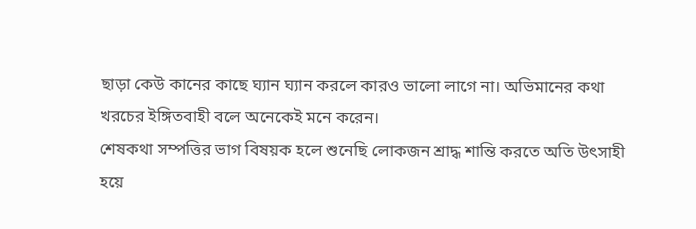ছাড়া কেউ কানের কাছে ঘ্যান ঘ্যান করলে কারও ভালো লাগে না। অভিমানের কথা খরচের ইঙ্গিতবাহী বলে অনেকেই মনে করেন।
শেষকথা সম্পত্তির ভাগ বিষয়ক হলে শুনেছি লোকজন শ্রাদ্ধ শান্তি করতে অতি উৎসাহী হয়ে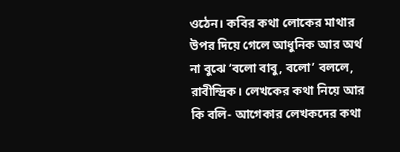ওঠেন। কবির কথা লোকের মাথার উপর দিয়ে গেলে আধুনিক আর অর্থ না বুঝে ‘বলো বাবু, বলো’ বললে, রাবীন্দ্রিক। লেখকের কথা নিয়ে আর কি বলি- আগেকার লেখকদের কথা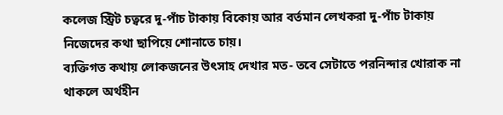কলেজ স্ট্রিট চত্বরে দু-পাঁচ টাকায় বিকোয় আর বর্তমান লেখকরা দু-পাঁচ টাকায় নিজেদের কথা ছাপিয়ে শোনাতে চায়।
ব্যক্তিগত কথায় লোকজনের উৎসাহ দেখার মত- তবে সেটাতে পরনিন্দার খোরাক না থাকলে অর্থহীন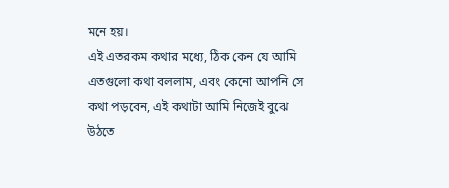মনে হয়।
এই এতরকম কথার মধ্যে, ঠিক কেন যে আমি এতগুলো কথা বললাম, এবং কেনো আপনি সে কথা পড়বেন, এই কথাটা আমি নিজেই বুঝে উঠতে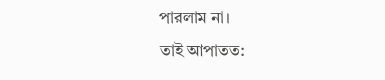পারলাম না।
তাই আপাতত: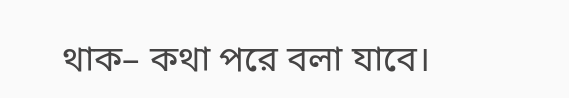থাক– কথা পরে বলা যাবে।